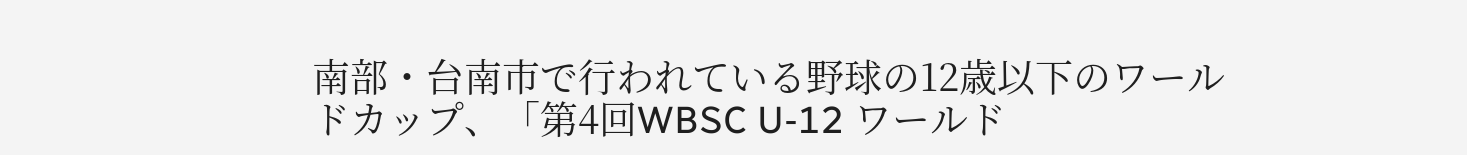南部・台南市で行われている野球の12歳以下のワールドカップ、「第4回WBSC U-12 ワールド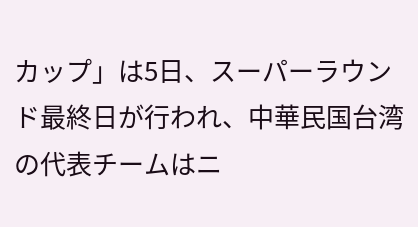カップ」は5日、スーパーラウンド最終日が行われ、中華民国台湾の代表チームはニ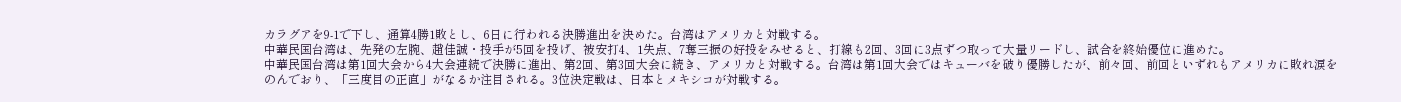カラグアを9-1で下し、通算4勝1敗とし、6日に行われる決勝進出を決めた。台湾はアメリカと対戦する。
中華民国台湾は、先発の左腕、趙佳誠・投手が5回を投げ、被安打4、1失点、7奪三振の好投をみせると、打線も2回、3回に3点ずつ取って大量リードし、試合を終始優位に進めた。
中華民国台湾は第1回大会から4大会連続で決勝に進出、第2回、第3回大会に続き、アメリカと対戦する。台湾は第1回大会ではキューバを破り優勝したが、前々回、前回といずれもアメリカに敗れ涙をのんでおり、「三度目の正直」がなるか注目される。3位決定戦は、日本とメキシコが対戦する。